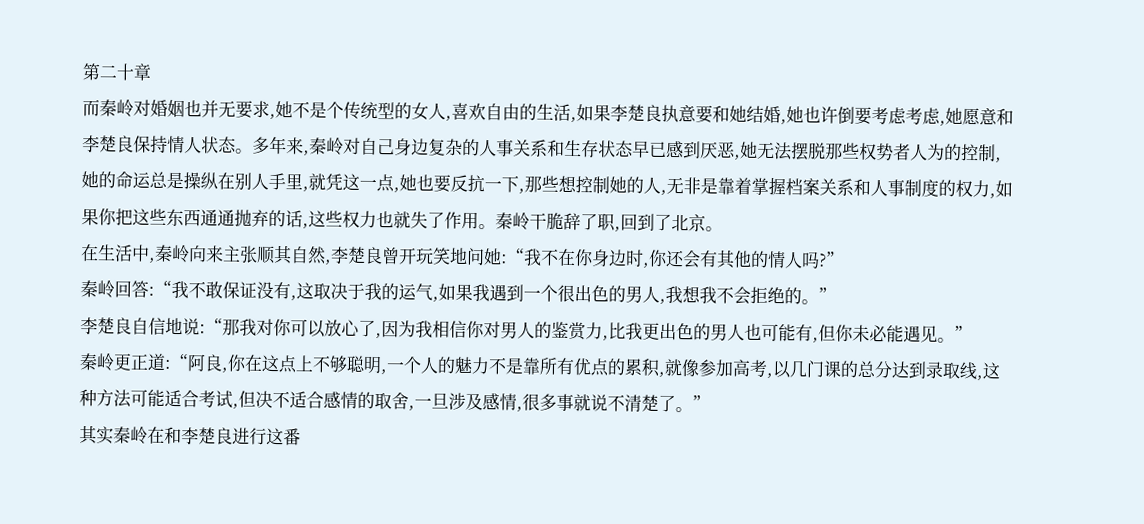第二十章
而秦岭对婚姻也并无要求,她不是个传统型的女人,喜欢自由的生活,如果李楚良执意要和她结婚,她也许倒要考虑考虑,她愿意和李楚良保持情人状态。多年来,秦岭对自己身边复杂的人事关系和生存状态早已感到厌恶,她无法摆脱那些权势者人为的控制,她的命运总是操纵在别人手里,就凭这一点,她也要反抗一下,那些想控制她的人,无非是靠着掌握档案关系和人事制度的权力,如果你把这些东西通通抛弃的话,这些权力也就失了作用。秦岭干脆辞了职,回到了北京。
在生活中,秦岭向来主张顺其自然,李楚良曾开玩笑地问她:“我不在你身边时,你还会有其他的情人吗?”
秦岭回答:“我不敢保证没有,这取决于我的运气,如果我遇到一个很出色的男人,我想我不会拒绝的。”
李楚良自信地说:“那我对你可以放心了,因为我相信你对男人的鉴赏力,比我更出色的男人也可能有,但你未必能遇见。”
秦岭更正道:“阿良,你在这点上不够聪明,一个人的魅力不是靠所有优点的累积,就像参加高考,以几门课的总分达到录取线,这种方法可能适合考试,但决不适合感情的取舍,一旦涉及感情,很多事就说不清楚了。”
其实秦岭在和李楚良进行这番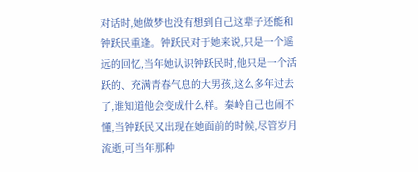对话时,她做梦也没有想到自己这辈子还能和钟跃民重逢。钟跃民对于她来说,只是一个遥远的回忆,当年她认识钟跃民时,他只是一个活跃的、充满青春气息的大男孩,这么多年过去了,谁知道他会变成什么样。秦岭自己也闹不懂,当钟跃民又出现在她面前的时候,尽管岁月流逝,可当年那种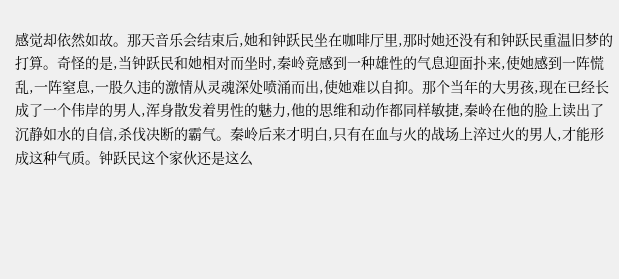感觉却依然如故。那天音乐会结束后,她和钟跃民坐在咖啡厅里,那时她还没有和钟跃民重温旧梦的打算。奇怪的是,当钟跃民和她相对而坐时,秦岭竟感到一种雄性的气息迎面扑来,使她感到一阵慌乱,一阵窒息,一股久违的激情从灵魂深处喷涌而出,使她难以自抑。那个当年的大男孩,现在已经长成了一个伟岸的男人,浑身散发着男性的魅力,他的思维和动作都同样敏捷,秦岭在他的脸上读出了沉静如水的自信,杀伐决断的霸气。秦岭后来才明白,只有在血与火的战场上淬过火的男人,才能形成这种气质。钟跃民这个家伙还是这么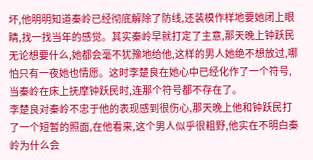坏,他明明知道秦岭已经彻底解除了防线,还装模作样地要她闭上眼睛,找一找当年的感觉。其实秦岭早就打定了主意,那天晚上钟跃民无论想要什么,她都会毫不犹豫地给他,这样的男人她绝不想放过,哪怕只有一夜她也情愿。这时李楚良在她心中已经化作了一个符号,当秦岭在床上抚摩钟跃民时,连那个符号都不存在了。
李楚良对秦岭不忠于他的表现感到很伤心,那天晚上他和钟跃民打了一个短暂的照面,在他看来,这个男人似乎很粗野,他实在不明白秦岭为什么会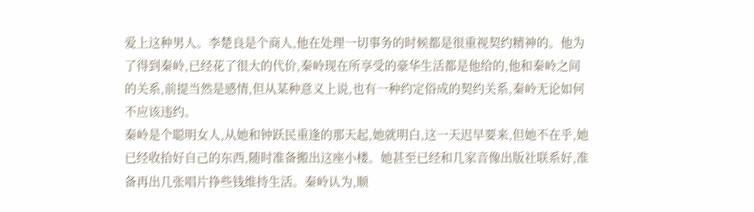爱上这种男人。李楚良是个商人,他在处理一切事务的时候都是很重视契约精神的。他为了得到秦岭,已经花了很大的代价,秦岭现在所享受的豪华生活都是他给的,他和秦岭之间的关系,前提当然是感情,但从某种意义上说,也有一种约定俗成的契约关系,秦岭无论如何不应该违约。
秦岭是个聪明女人,从她和钟跃民重逢的那天起,她就明白,这一天迟早要来,但她不在乎,她已经收拾好自己的东西,随时准备搬出这座小楼。她甚至已经和几家音像出版社联系好,准备再出几张唱片挣些钱维持生活。秦岭认为,顺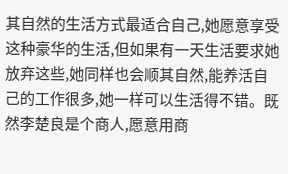其自然的生活方式最适合自己,她愿意享受这种豪华的生活,但如果有一天生活要求她放弃这些,她同样也会顺其自然,能养活自己的工作很多,她一样可以生活得不错。既然李楚良是个商人,愿意用商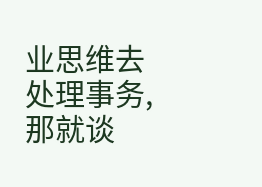业思维去处理事务,那就谈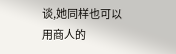谈,她同样也可以用商人的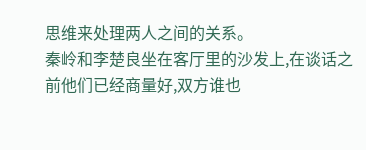思维来处理两人之间的关系。
秦岭和李楚良坐在客厅里的沙发上,在谈话之前他们已经商量好,双方谁也